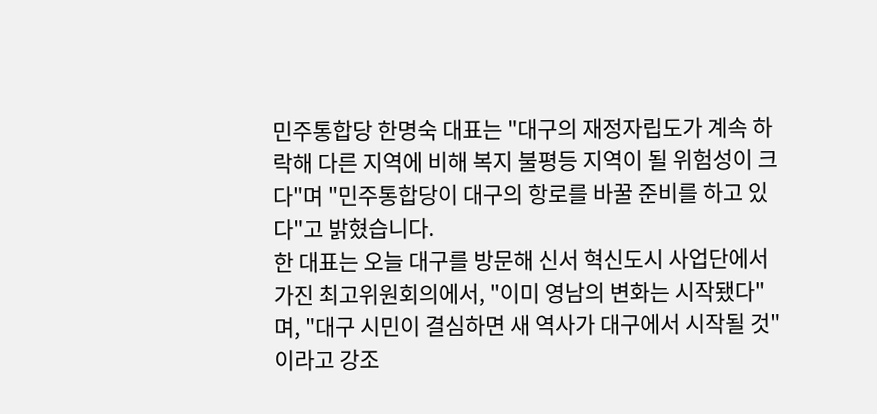민주통합당 한명숙 대표는 "대구의 재정자립도가 계속 하락해 다른 지역에 비해 복지 불평등 지역이 될 위험성이 크다"며 "민주통합당이 대구의 항로를 바꿀 준비를 하고 있다"고 밝혔습니다.
한 대표는 오늘 대구를 방문해 신서 혁신도시 사업단에서 가진 최고위원회의에서, "이미 영남의 변화는 시작됐다"며, "대구 시민이 결심하면 새 역사가 대구에서 시작될 것"이라고 강조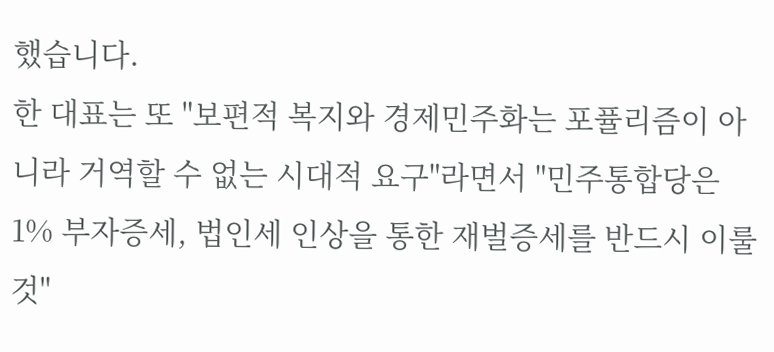했습니다.
한 대표는 또 "보편적 복지와 경제민주화는 포퓰리즘이 아니라 거역할 수 없는 시대적 요구"라면서 "민주통합당은 1% 부자증세, 법인세 인상을 통한 재벌증세를 반드시 이룰 것"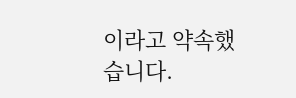이라고 약속했습니다.